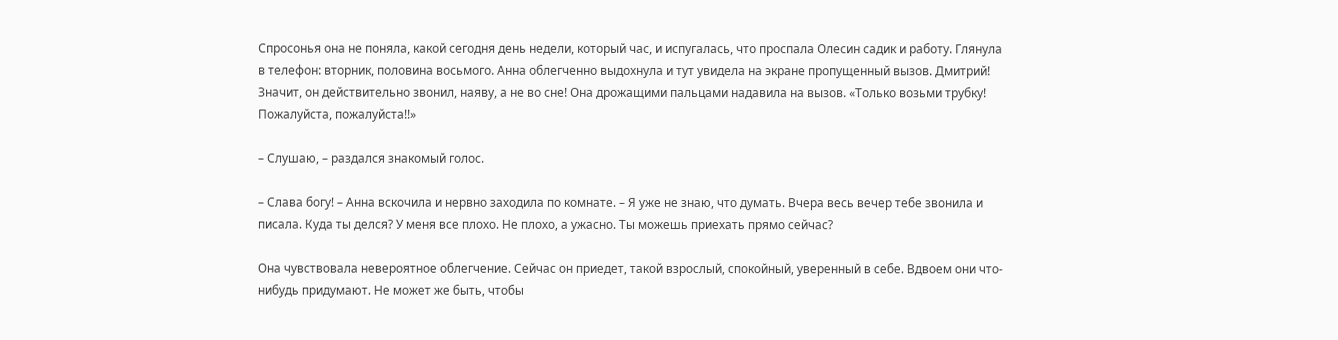Спросонья она не поняла, какой сегодня день недели, который час, и испугалась, что проспала Олесин садик и работу. Глянула в телефон: вторник, половина восьмого. Анна облегченно выдохнула и тут увидела на экране пропущенный вызов. Дмитрий! Значит, он действительно звонил, наяву, а не во сне! Она дрожащими пальцами надавила на вызов. «Только возьми трубку! Пожалуйста, пожалуйста!!»

– Слушаю, – раздался знакомый голос.

– Слава богу! – Анна вскочила и нервно заходила по комнате. – Я уже не знаю, что думать. Вчера весь вечер тебе звонила и писала. Куда ты делся? У меня все плохо. Не плохо, а ужасно. Ты можешь приехать прямо сейчас?

Она чувствовала невероятное облегчение. Сейчас он приедет, такой взрослый, спокойный, уверенный в себе. Вдвоем они что-нибудь придумают. Не может же быть, чтобы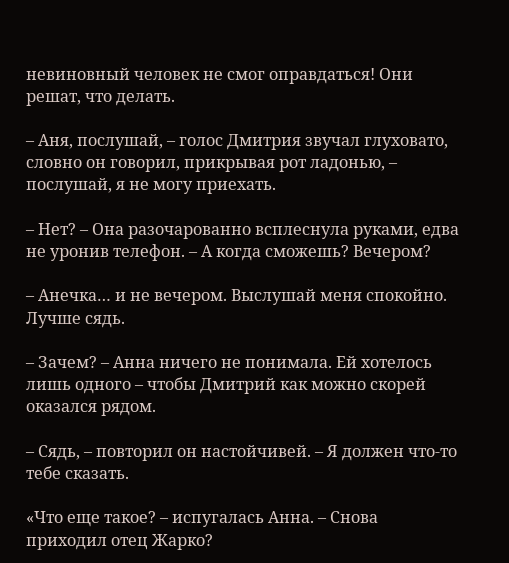невиновный человек не смог оправдаться! Они решат, что делать.

– Аня, послушай, – голос Дмитрия звучал глуховато, словно он говорил, прикрывая рот ладонью, – послушай, я не могу приехать.

– Нет? – Она разочарованно всплеснула руками, едва не уронив телефон. – А когда сможешь? Вечером?

– Анечка… и не вечером. Выслушай меня спокойно. Лучше сядь.

– Зачем? – Анна ничего не понимала. Ей хотелось лишь одного – чтобы Дмитрий как можно скорей оказался рядом.

– Сядь, – повторил он настойчивей. – Я должен что-то тебе сказать.

«Что еще такое? – испугалась Анна. – Снова приходил отец Жарко?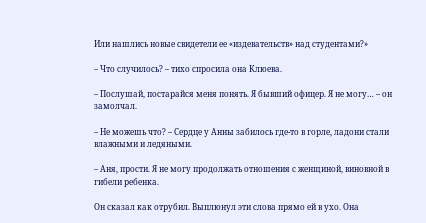Или нашлись новые свидетели ее «издевательств» над студентами?»

– Что случилось? – тихо спросила она Клюева.

– Послушай, постарайся меня понять. Я бывший офицер. Я не могу… – он замолчал.

– Не можешь что? – Сердце у Анны забилось где-то в горле, ладони стали влажными и ледяными.

– Аня, прости. Я не могу продолжать отношения с женщиной, виновной в гибели ребенка.

Он сказал как отрубил. Выплюнул эти слова прямо ей в ухо. Она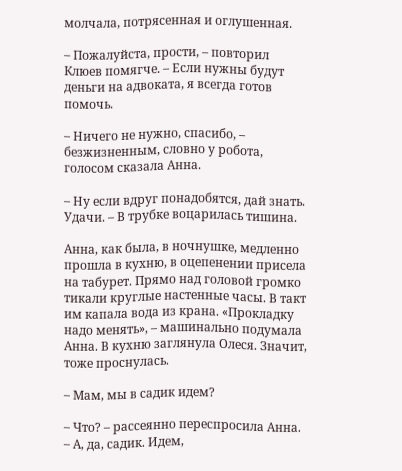молчала, потрясенная и оглушенная.

– Пожалуйста, прости, – повторил Клюев помягче. – Если нужны будут деньги на адвоката, я всегда готов помочь.

– Ничего не нужно, спасибо, – безжизненным, словно у робота, голосом сказала Анна.

– Ну если вдруг понадобятся, дай знать. Удачи. – В трубке воцарилась тишина.

Анна, как была, в ночнушке, медленно прошла в кухню, в оцепенении присела на табурет. Прямо над головой громко тикали круглые настенные часы. В такт им капала вода из крана. «Прокладку надо менять», – машинально подумала Анна. В кухню заглянула Олеся. Значит, тоже проснулась.

– Мам, мы в садик идем?

– Что? – рассеянно переспросила Анна. – А, да, садик. Идем,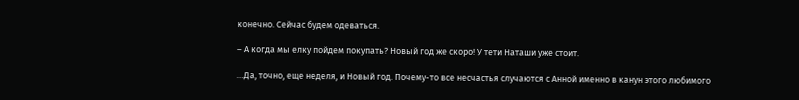конечно. Сейчас будем одеваться.

– А когда мы елку пойдем покупать? Новый год же скоро! У тети Наташи уже стоит.

…Да, точно, еще неделя, и Новый год. Почему-то все несчастья случаются с Анной именно в канун этого любимого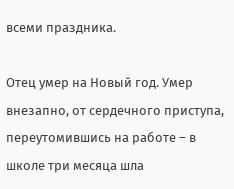всеми праздника.

Отец умер на Новый год. Умер внезапно, от сердечного приступа, переутомившись на работе – в школе три месяца шла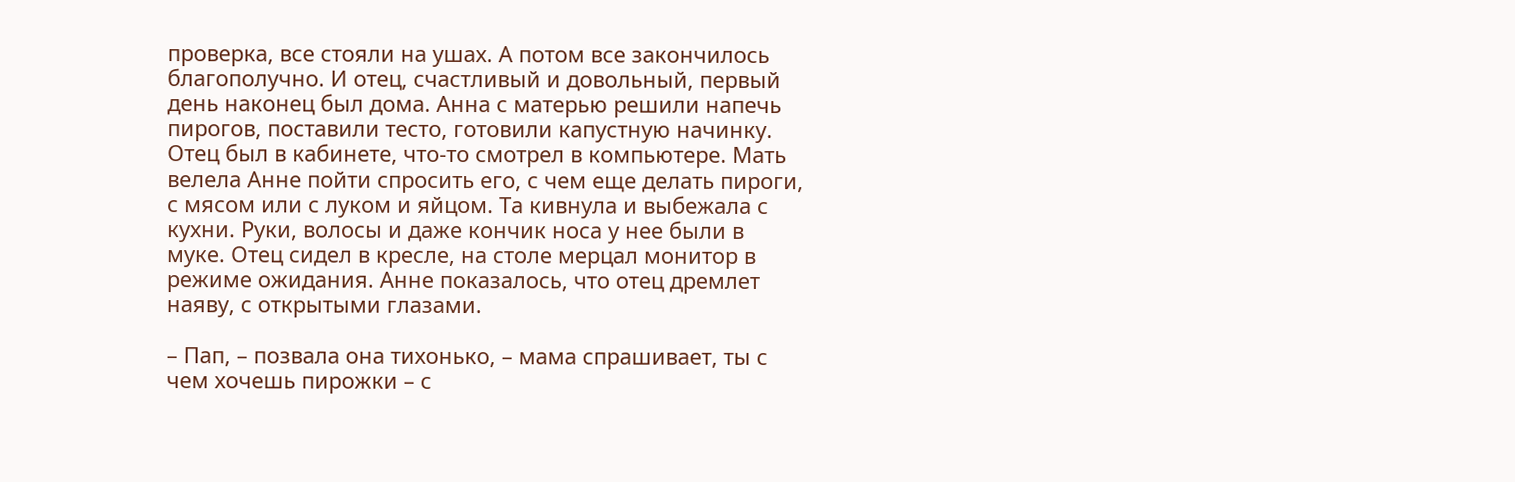проверка, все стояли на ушах. А потом все закончилось благополучно. И отец, счастливый и довольный, первый день наконец был дома. Анна с матерью решили напечь пирогов, поставили тесто, готовили капустную начинку. Отец был в кабинете, что-то смотрел в компьютере. Мать велела Анне пойти спросить его, с чем еще делать пироги, с мясом или с луком и яйцом. Та кивнула и выбежала с кухни. Руки, волосы и даже кончик носа у нее были в муке. Отец сидел в кресле, на столе мерцал монитор в режиме ожидания. Анне показалось, что отец дремлет наяву, с открытыми глазами.

– Пап, – позвала она тихонько, – мама спрашивает, ты с чем хочешь пирожки – с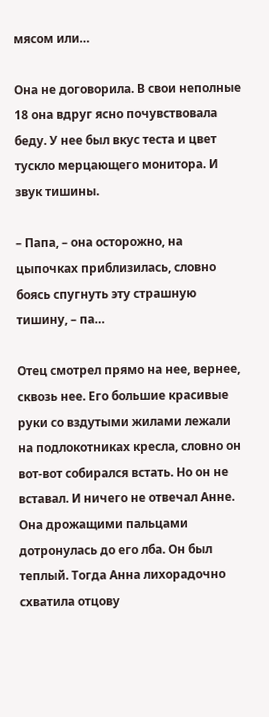мясом или…

Она не договорила. В свои неполные 18 она вдруг ясно почувствовала беду. У нее был вкус теста и цвет тускло мерцающего монитора. И звук тишины.

– Папа, – она осторожно, на цыпочках приблизилась, словно боясь спугнуть эту страшную тишину, – па…

Отец смотрел прямо на нее, вернее, сквозь нее. Его большие красивые руки со вздутыми жилами лежали на подлокотниках кресла, словно он вот-вот собирался встать. Но он не вставал. И ничего не отвечал Анне. Она дрожащими пальцами дотронулась до его лба. Он был теплый. Тогда Анна лихорадочно схватила отцову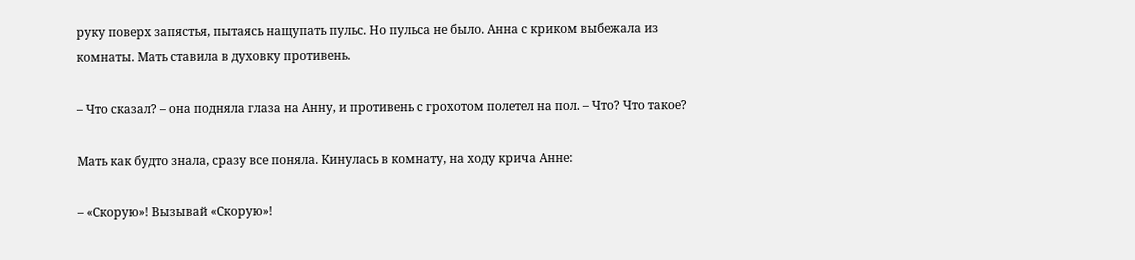руку поверх запястья, пытаясь нащупать пульс. Но пульса не было. Анна с криком выбежала из комнаты. Мать ставила в духовку противень.

– Что сказал? – она подняла глаза на Анну, и противень с грохотом полетел на пол. – Что? Что такое?

Мать как будто знала, сразу все поняла. Кинулась в комнату, на ходу крича Анне:

– «Скорую»! Вызывай «Скорую»!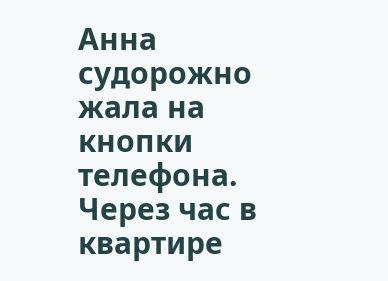Анна судорожно жала на кнопки телефона. Через час в квартире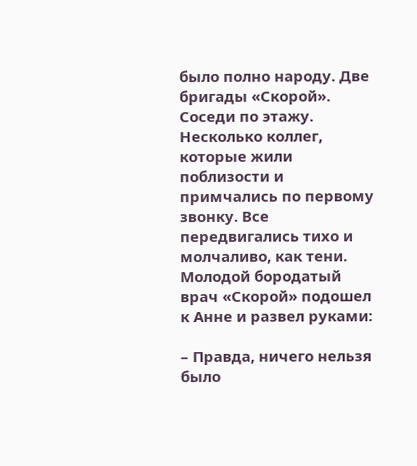было полно народу. Две бригады «Скорой». Соседи по этажу. Несколько коллег, которые жили поблизости и примчались по первому звонку. Все передвигались тихо и молчаливо, как тени. Молодой бородатый врач «Скорой» подошел к Анне и развел руками:

– Правда, ничего нельзя было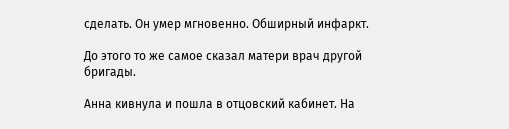сделать. Он умер мгновенно. Обширный инфаркт.

До этого то же самое сказал матери врач другой бригады.

Анна кивнула и пошла в отцовский кабинет. На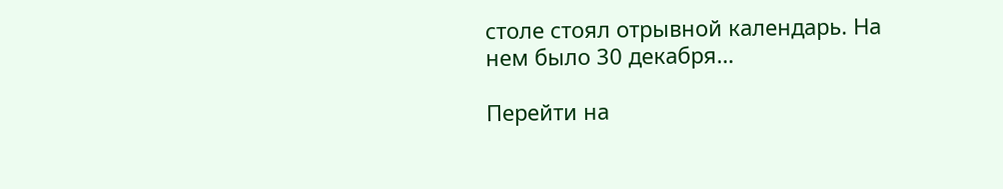столе стоял отрывной календарь. На нем было 30 декабря…

Перейти на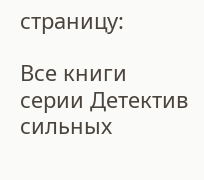страницу:

Все книги серии Детектив сильных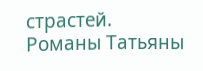страстей. Романы Татьяны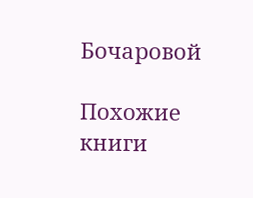Бочаровой

Похожие книги